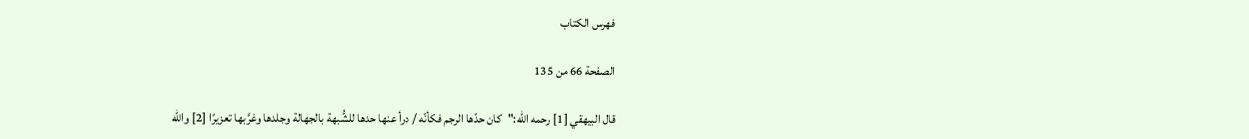فهرس الكتاب

الصفحة 66 من 135

قال البيهقي [1] رحمه الله:"كان حدّها الرجم فكأنّه / درأ عنها حدها للشُّبهة بالجهالة وجلدها وغرَّبها تعزيرًا [2] والله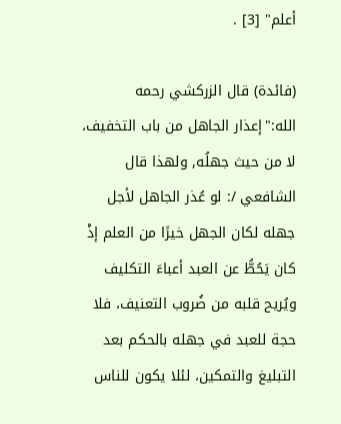أعلم" [3] .

(فائدة) قال الزركشي رحمه الله:"إعذار الجاهل من باب التخفيف، لا من حيث جهلُه, ولهذا قال الشافعي /: لو عُذر الجاهل لأجل جهله لكان الجهل خيرًا من العلم إذْ كان يَحُطُّ عن العبد أعباءَ التكليف ويُريح قلبه من ضُروب التعنيف، فلا حجة للعبد في جهله بالحكم بعد التبليغ والتمكين، لئلا يكون للناس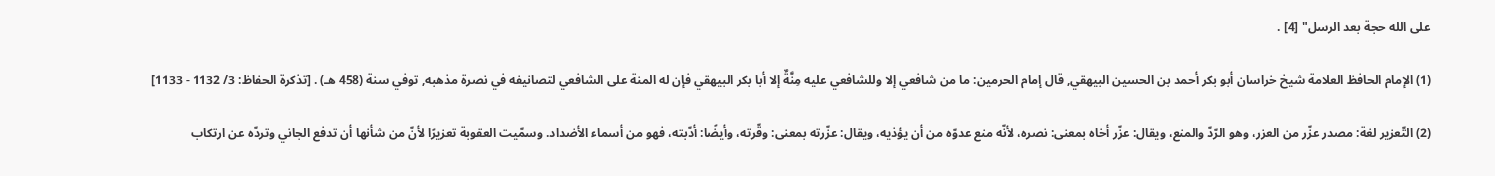على الله حجة بعد الرسل" [4] .

(1) الإمام الحافظ العلامة شيخ خراسان أبو بكر أحمد بن الحسين البيهقي, قال إمام الحرمين: ما من شافعي إلا وللشافعي عليه مِنَّةٌ إلا أبا بكر البيهقي فإن له المنة على الشافعي لتصانيفه في نصرة مذهبه, توفي سنة (458 هـ) . [تذكرة الحفاظ: 3/ 1132 - 1133]

(2) التّعزير لغة: مصدر عزّر من العزر، وهو الرّدّ والمنع، ويقال: عزّر أخاه بمعنى: نصره، لأنّه منع عدوّه من أن يؤذيه، ويقال: عزّرته بمعنى: وقّرته، وأيضًا: أدّبته، فهو من أسماء الأضداد. وسمّيت العقوبة تعزيرًا لأنّ من شأنها أن تدفع الجاني وتردّه عن ارتكاب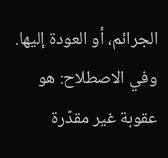الجرائم، أو العودة إليها. وفي الاصطلاح: هو عقوبة غير مقدّرة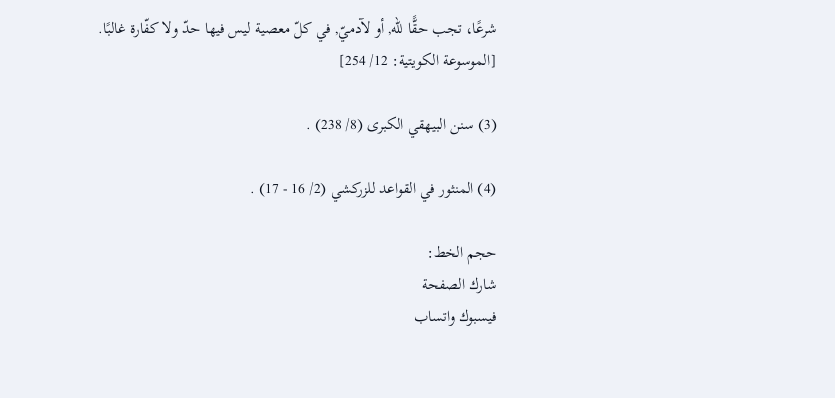شرعًا، تجب حقًّا للّه, أو لآدميّ, في كلّ معصية ليس فيها حدّ ولا كفّارة غالبًا. [الموسوعة الكويتية: 12/ 254]

(3) سنن البيهقي الكبرى (8/ 238) .

(4) المنثور في القواعد للزركشي (2/ 16 - 17) .

حجم الخط:
شارك الصفحة
فيسبوك واتساب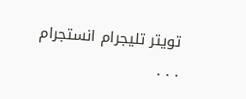تويتر تليجرام انستجرام
. . .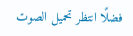فضلًا انتظر تحميل الصوت